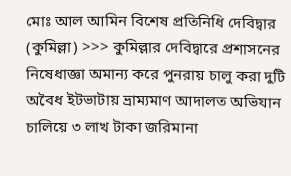মোঃ আল আমিন বিশেষ প্রতিনিধি দেবিদ্বার (কুমিল্লা) >>> কুমিল্লার দেবিদ্বারে প্রশাসনের নিষেধাজ্ঞা অমান্য করে পুনরায় চালু করা দুটি অবৈধ ইটভাটায় ভ্রাম্যমাণ আদালত অভিযান চালিয়ে ৩ লাখ টাকা জরিমানা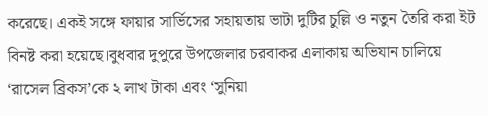করেছে। একই সঙ্গে ফায়ার সার্ভিসের সহায়তায় ভাটা দুটির চুল্লি ও নতুন তৈরি করা ইট বিনষ্ট করা হয়েছে।বুধবার দুপুরে উপজেলার চরবাকর এলাকায় অভিযান চালিয়ে ‘রাসেল ব্রিকস’কে ২ লাখ টাকা এবং ‘সুনিয়া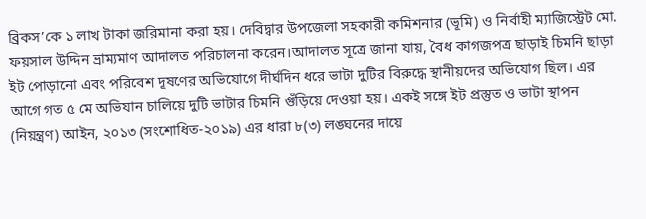ব্রিকস’কে ১ লাখ টাকা জরিমানা করা হয়। দেবিদ্বার উপজেলা সহকারী কমিশনার (ভূমি) ও নির্বাহী ম্যাজিস্ট্রেট মো. ফয়সাল উদ্দিন ভ্রাম্যমাণ আদালত পরিচালনা করেন।আদালত সূত্রে জানা যায়, বৈধ কাগজপত্র ছাড়াই চিমনি ছাড়া ইট পোড়ানো এবং পরিবেশ দূষণের অভিযোগে দীর্ঘদিন ধরে ভাটা দুটির বিরুদ্ধে স্থানীয়দের অভিযোগ ছিল। এর আগে গত ৫ মে অভিযান চালিয়ে দুটি ভাটার চিমনি গুঁড়িয়ে দেওয়া হয়। একই সঙ্গে ইট প্রস্তুত ও ভাটা স্থাপন (নিয়ন্ত্রণ) আইন, ২০১৩ (সংশোধিত-২০১৯) এর ধারা ৮(৩) লঙ্ঘনের দায়ে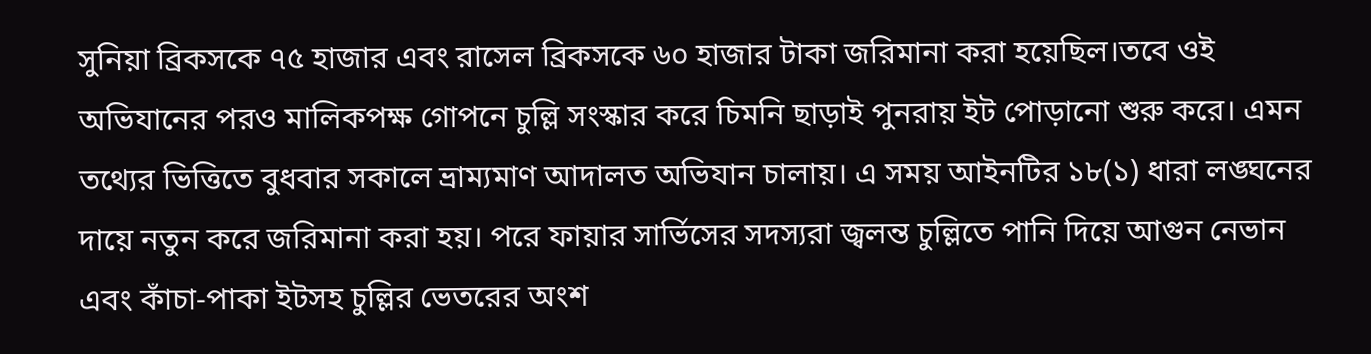সুনিয়া ব্রিকসকে ৭৫ হাজার এবং রাসেল ব্রিকসকে ৬০ হাজার টাকা জরিমানা করা হয়েছিল।তবে ওই অভিযানের পরও মালিকপক্ষ গোপনে চুল্লি সংস্কার করে চিমনি ছাড়াই পুনরায় ইট পোড়ানো শুরু করে। এমন তথ্যের ভিত্তিতে বুধবার সকালে ভ্রাম্যমাণ আদালত অভিযান চালায়। এ সময় আইনটির ১৮(১) ধারা লঙ্ঘনের দায়ে নতুন করে জরিমানা করা হয়। পরে ফায়ার সার্ভিসের সদস্যরা জ্বলন্ত চুল্লিতে পানি দিয়ে আগুন নেভান এবং কাঁচা-পাকা ইটসহ চুল্লির ভেতরের অংশ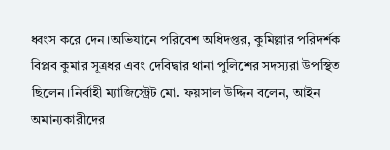ধ্বংস করে দেন।অভিযানে পরিবেশ অধিদপ্তর, কুমিল্লার পরিদর্শক বিপ্লব কুমার সূত্রধর এবং দেবিদ্বার থানা পুলিশের সদস্যরা উপস্থিত ছিলেন।নির্বাহী ম্যাজিস্ট্রেট মো. ফয়সাল উদ্দিন বলেন, আইন অমান্যকারীদের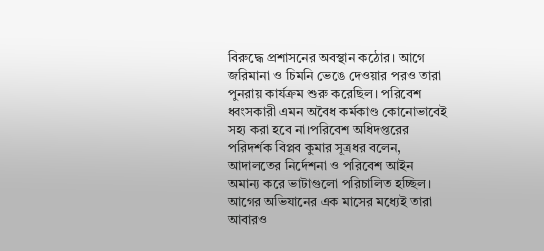বিরুদ্ধে প্রশাসনের অবস্থান কঠোর। আগে জরিমানা ও চিমনি ভেঙে দেওয়ার পরও তারা পুনরায় কার্যক্রম শুরু করেছিল। পরিবেশ ধ্বংসকারী এমন অবৈধ কর্মকাণ্ড কোনোভাবেই সহ্য করা হবে না।পরিবেশ অধিদপ্তরের পরিদর্শক বিপ্লব কুমার সূত্রধর বলেন, আদালতের নির্দেশনা ও পরিবেশ আইন অমান্য করে ভাটাগুলো পরিচালিত হচ্ছিল। আগের অভিযানের এক মাসের মধ্যেই তারা আবারও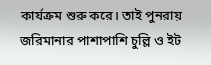কার্যক্রম শুরু করে। তাই পুনরায় জরিমানার পাশাপাশি চুল্লি ও ইট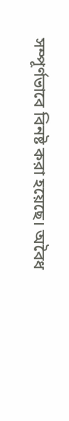সম্পূর্ণভাবে বিনষ্ট করা হয়েছে। অবৈধ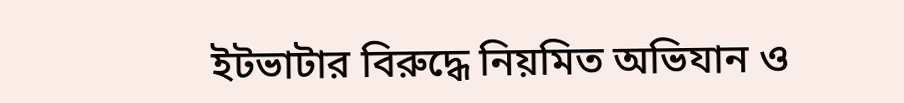ইটভাটার বিরুদ্ধে নিয়মিত অভিযান ও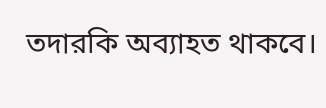তদারকি অব্যাহত থাকবে।